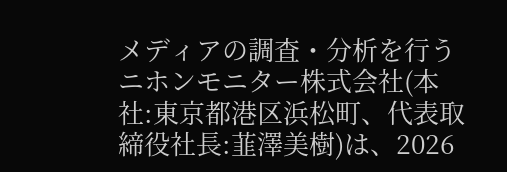メディアの調査・分析を行うニホンモニター株式会社(本社:東京都港区浜松町、代表取締役社長:韮澤美樹)は、2026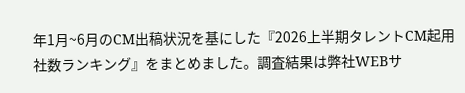年1月~6月のCM出稿状況を基にした『2026上半期タレントCM起用社数ランキング』をまとめました。調査結果は弊社WEBサ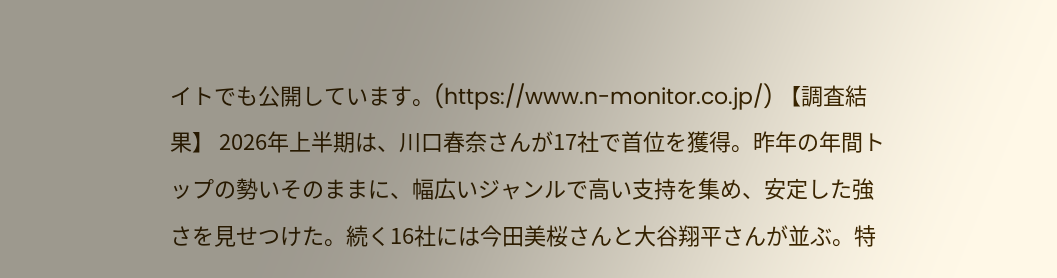イトでも公開しています。(https://www.n-monitor.co.jp/) 【調査結果】 2026年上半期は、川口春奈さんが17社で首位を獲得。昨年の年間トップの勢いそのままに、幅広いジャンルで高い支持を集め、安定した強さを見せつけた。続く16社には今田美桜さんと大谷翔平さんが並ぶ。特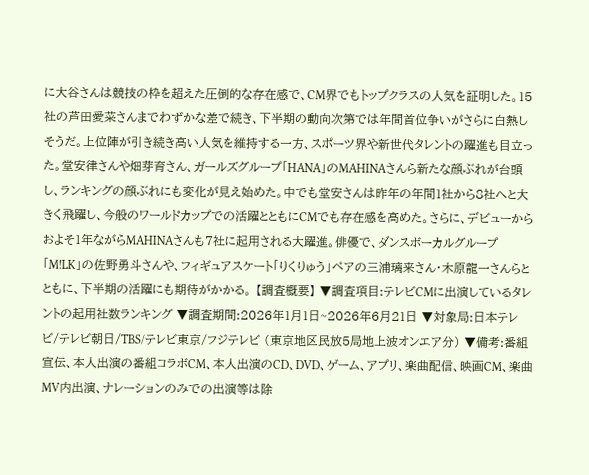に大谷さんは競技の枠を超えた圧倒的な存在感で、CM界でもトップクラスの人気を証明した。15社の芦田愛菜さんまでわずかな差で続き、下半期の動向次第では年間首位争いがさらに白熱しそうだ。上位陣が引き続き高い人気を維持する一方、スポーツ界や新世代タレントの躍進も目立った。堂安律さんや畑芽育さん、ガールズグループ「HANA」のMAHINAさんら新たな顔ぶれが台頭し、ランキングの顔ぶれにも変化が見え始めた。中でも堂安さんは昨年の年間1社から8社へと大きく飛躍し、今般のワールドカップでの活躍とともにCMでも存在感を高めた。さらに、デビューからおよそ1年ながらMAHINAさんも7社に起用される大躍進。俳優で、ダンスボーカルグループ「M!LK」の佐野勇斗さんや、フィギュアスケート「りくりゅう」ペアの三浦璃来さん・木原龍一さんらとともに、下半期の活躍にも期待がかかる。 【調査概要】 ▼調査項目:テレビCMに出演しているタレントの起用社数ランキング ▼調査期間:2026年1月1日~2026年6月21日 ▼対象局:日本テレビ/テレビ朝日/TBS/テレビ東京/フジテレビ (東京地区民放5局地上波オンエア分) ▼備考:番組宣伝、本人出演の番組コラボCM、本人出演のCD、DVD、ゲーム、アプリ、楽曲配信、映画CM、楽曲MV内出演、ナレーションのみでの出演等は除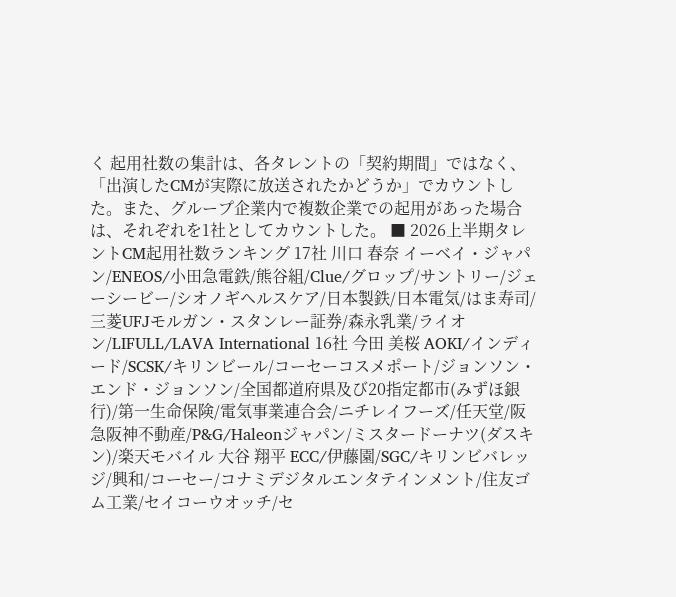く 起用社数の集計は、各タレントの「契約期間」ではなく、「出演したCMが実際に放送されたかどうか」でカウントした。また、グループ企業内で複数企業での起用があった場合は、それぞれを1社としてカウントした。 ■ 2026上半期タレントCM起用社数ランキング 17社 川口 春奈 イーベイ・ジャパン/ENEOS/小田急電鉄/熊谷組/Clue/グロップ/サントリー/ジェーシービー/シオノギヘルスケア/日本製鉄/日本電気/はま寿司/三菱UFJモルガン・スタンレー証券/森永乳業/ライオン/LIFULL/LAVA International 16社 今田 美桜 AOKI/インディード/SCSK/キリンビール/コーセーコスメポート/ジョンソン・エンド・ジョンソン/全国都道府県及び20指定都市(みずほ銀行)/第一生命保険/電気事業連合会/ニチレイフーズ/任天堂/阪急阪神不動産/P&G/Haleonジャパン/ミスタードーナツ(ダスキン)/楽天モバイル 大谷 翔平 ECC/伊藤園/SGC/キリンビバレッジ/興和/コーセー/コナミデジタルエンタテインメント/住友ゴム工業/セイコーウオッチ/セ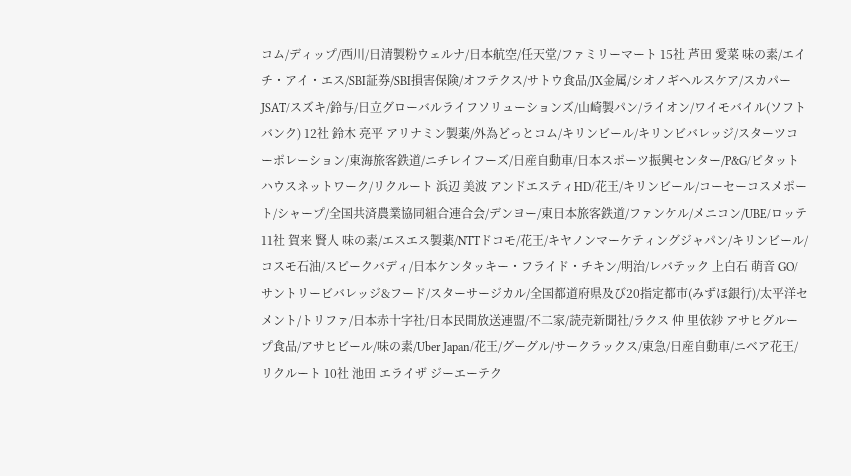コム/ディップ/西川/日清製粉ウェルナ/日本航空/任天堂/ファミリーマート 15社 芦田 愛菜 味の素/エイチ・アイ・エス/SBI証券/SBI損害保険/オフテクス/サトウ食品/JX金属/シオノギヘルスケア/スカパーJSAT/スズキ/鈴与/日立グローバルライフソリューションズ/山崎製パン/ライオン/ワイモバイル(ソフトバンク) 12社 鈴木 亮平 アリナミン製薬/外為どっとコム/キリンビール/キリンビバレッジ/スターツコーポレーション/東海旅客鉄道/ニチレイフーズ/日産自動車/日本スポーツ振興センター/P&G/ピタットハウスネットワーク/リクルート 浜辺 美波 アンドエスティHD/花王/キリンビール/コーセーコスメポート/シャープ/全国共済農業協同組合連合会/デンヨー/東日本旅客鉄道/ファンケル/メニコン/UBE/ロッテ 11社 賀来 賢人 味の素/エスエス製薬/NTTドコモ/花王/キヤノンマーケティングジャパン/キリンビール/コスモ石油/スピークバディ/日本ケンタッキー・フライド・チキン/明治/レバテック 上白石 萌音 GO/サントリービバレッジ&フード/スターサージカル/全国都道府県及び20指定都市(みずほ銀行)/太平洋セメント/トリファ/日本赤十字社/日本民間放送連盟/不二家/読売新聞社/ラクス 仲 里依紗 アサヒグループ食品/アサヒビール/味の素/Uber Japan/花王/グーグル/サークラックス/東急/日産自動車/ニベア花王/リクルート 10社 池田 エライザ ジーエーテク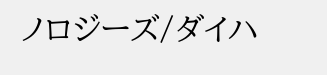ノロジーズ/ダイハ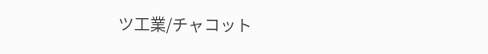ツ工業/チャコット